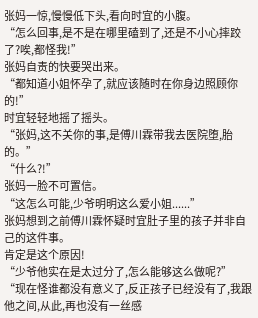张妈一惊,慢慢低下头,看向时宜的小腹。
“怎么回事,是不是在哪里磕到了,还是不小心摔跤了?唉,都怪我!”
张妈自责的快要哭出来。
“都知道小姐怀孕了,就应该随时在你身边照顾你的!”
时宜轻轻地摇了摇头。
“张妈,这不关你的事,是傅川霖带我去医院堕,胎的。”
“什么?!”
张妈一脸不可置信。
“这怎么可能,少爷明明这么爱小姐......”
张妈想到之前傅川霖怀疑时宜肚子里的孩子并非自己的这件事。
肯定是这个原因!
“少爷他实在是太过分了,怎么能够这么做呢?”
“现在怪谁都没有意义了,反正孩子已经没有了,我跟他之间,从此,再也没有一丝感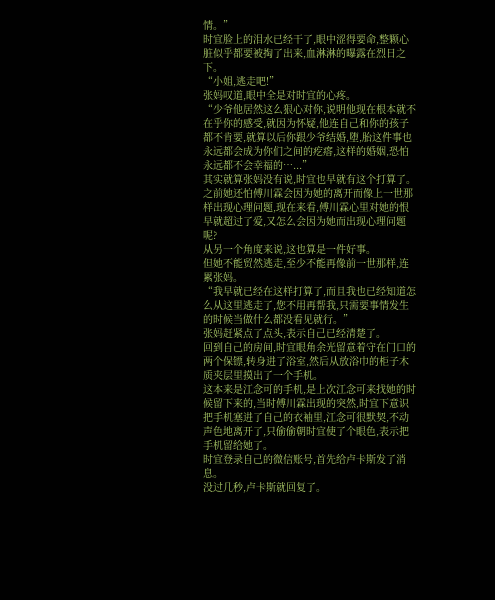情。”
时宜脸上的泪水已经干了,眼中涩得要命,整颗心脏似乎都要被掏了出来,血淋淋的曝露在烈日之下。
“小姐,逃走吧!”
张妈叹道,眼中全是对时宜的心疼。
“少爷他居然这么狠心对你,说明他现在根本就不在乎你的感受,就因为怀疑,他连自己和你的孩子都不肯要,就算以后你跟少爷结婚,堕,胎这件事也永远都会成为你们之间的疙瘩,这样的婚姻,恐怕永远都不会幸福的…...”
其实就算张妈没有说,时宜也早就有这个打算了。
之前她还怕傅川霖会因为她的离开而像上一世那样出现心理问题,现在来看,傅川霖心里对她的恨早就超过了爱,又怎么会因为她而出现心理问题呢?
从另一个角度来说,这也算是一件好事。
但她不能贸然逃走,至少不能再像前一世那样,连累张妈。
“我早就已经在这样打算了,而且我也已经知道怎么从这里逃走了,您不用再帮我,只需要事情发生的时候当做什么都没看见就行。”
张妈赶紧点了点头,表示自己已经清楚了。
回到自己的房间,时宜眼角余光留意着守在门口的两个保镖,转身进了浴室,然后从放浴巾的柜子木质夹层里摸出了一个手机。
这本来是江念可的手机,是上次江念可来找她的时候留下来的,当时傅川霖出现的突然,时宜下意识把手机塞进了自己的衣袖里,江念可很默契,不动声色地离开了,只偷偷朝时宜使了个眼色,表示把手机留给她了。
时宜登录自己的微信账号,首先给卢卡斯发了消息。
没过几秒,卢卡斯就回复了。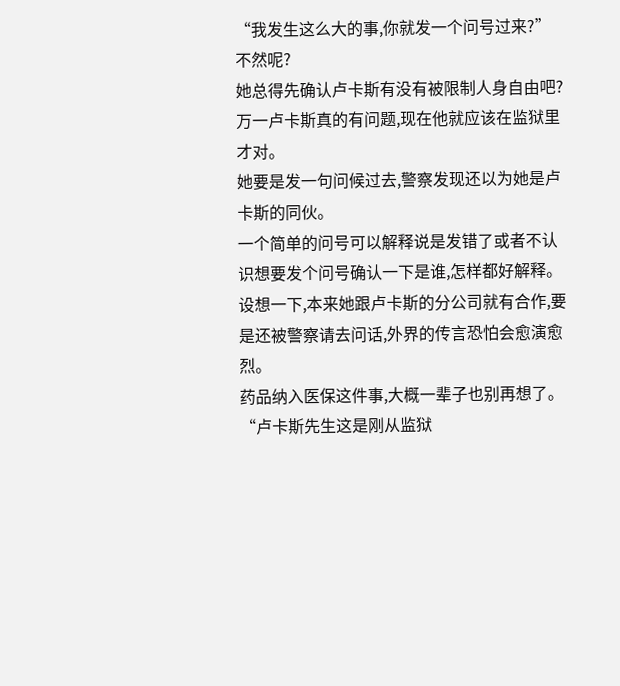“我发生这么大的事,你就发一个问号过来?”
不然呢?
她总得先确认卢卡斯有没有被限制人身自由吧?
万一卢卡斯真的有问题,现在他就应该在监狱里才对。
她要是发一句问候过去,警察发现还以为她是卢卡斯的同伙。
一个简单的问号可以解释说是发错了或者不认识想要发个问号确认一下是谁,怎样都好解释。
设想一下,本来她跟卢卡斯的分公司就有合作,要是还被警察请去问话,外界的传言恐怕会愈演愈烈。
药品纳入医保这件事,大概一辈子也别再想了。
“卢卡斯先生这是刚从监狱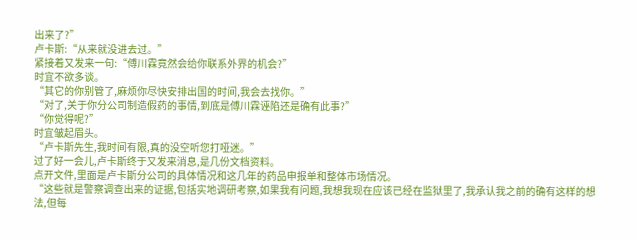出来了?”
卢卡斯:“从来就没进去过。”
紧接着又发来一句:“傅川霖竟然会给你联系外界的机会?”
时宜不欲多谈。
“其它的你别管了,麻烦你尽快安排出国的时间,我会去找你。”
“对了,关于你分公司制造假药的事情,到底是傅川霖诬陷还是确有此事?”
“你觉得呢?”
时宜皱起眉头。
“卢卡斯先生,我时间有限,真的没空听您打哑迷。”
过了好一会儿,卢卡斯终于又发来消息,是几份文档资料。
点开文件,里面是卢卡斯分公司的具体情况和这几年的药品申报单和整体市场情况。
“这些就是警察调查出来的证据,包括实地调研考察,如果我有问题,我想我现在应该已经在监狱里了,我承认我之前的确有这样的想法,但每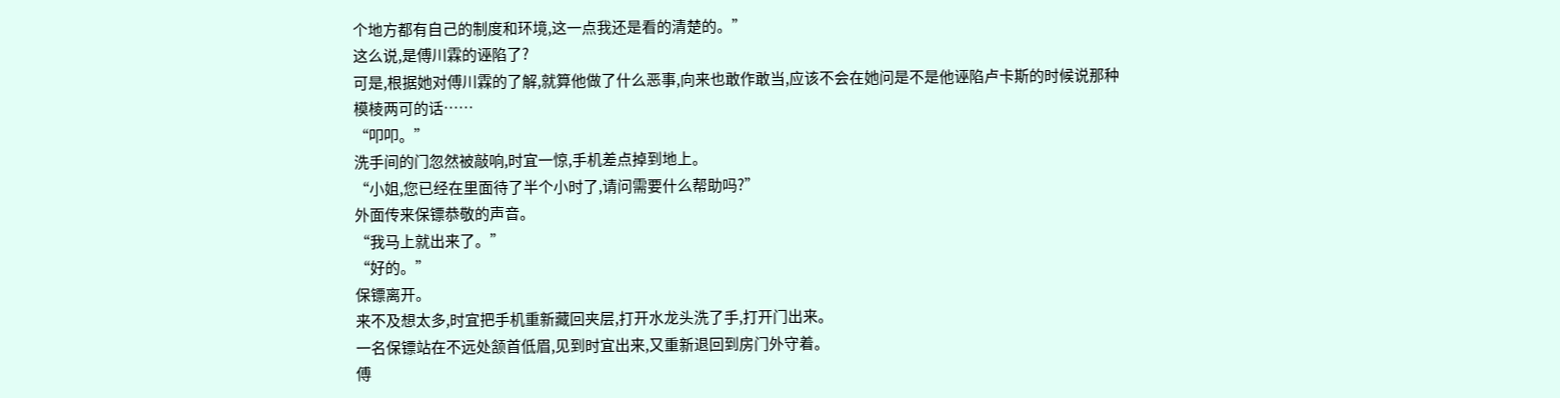个地方都有自己的制度和环境,这一点我还是看的清楚的。”
这么说,是傅川霖的诬陷了?
可是,根据她对傅川霖的了解,就算他做了什么恶事,向来也敢作敢当,应该不会在她问是不是他诬陷卢卡斯的时候说那种模棱两可的话……
“叩叩。”
洗手间的门忽然被敲响,时宜一惊,手机差点掉到地上。
“小姐,您已经在里面待了半个小时了,请问需要什么帮助吗?”
外面传来保镖恭敬的声音。
“我马上就出来了。”
“好的。”
保镖离开。
来不及想太多,时宜把手机重新藏回夹层,打开水龙头洗了手,打开门出来。
一名保镖站在不远处颔首低眉,见到时宜出来,又重新退回到房门外守着。
傅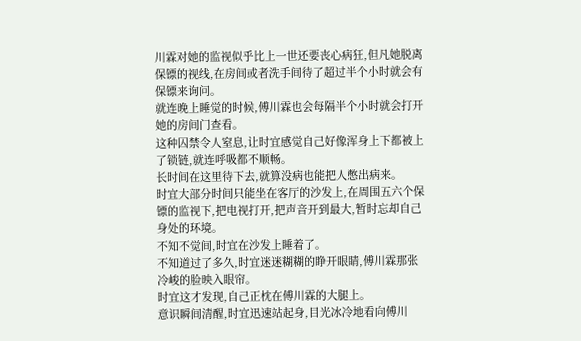川霖对她的监视似乎比上一世还要丧心病狂,但凡她脱离保镖的视线,在房间或者洗手间待了超过半个小时就会有保镖来询问。
就连晚上睡觉的时候,傅川霖也会每隔半个小时就会打开她的房间门查看。
这种囚禁令人窒息,让时宜感觉自己好像浑身上下都被上了锁链,就连呼吸都不顺畅。
长时间在这里待下去,就算没病也能把人憋出病来。
时宜大部分时间只能坐在客厅的沙发上,在周围五六个保镖的监视下,把电视打开,把声音开到最大,暂时忘却自己身处的环境。
不知不觉间,时宜在沙发上睡着了。
不知道过了多久,时宜迷迷糊糊的睁开眼睛,傅川霖那张冷峻的脸映入眼帘。
时宜这才发现,自己正枕在傅川霖的大腿上。
意识瞬间清醒,时宜迅速站起身,目光冰冷地看向傅川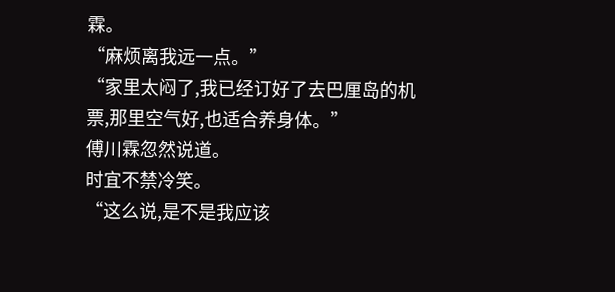霖。
“麻烦离我远一点。”
“家里太闷了,我已经订好了去巴厘岛的机票,那里空气好,也适合养身体。”
傅川霖忽然说道。
时宜不禁冷笑。
“这么说,是不是我应该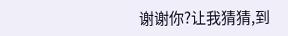谢谢你?让我猜猜,到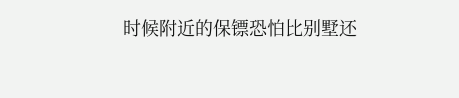时候附近的保镖恐怕比别墅还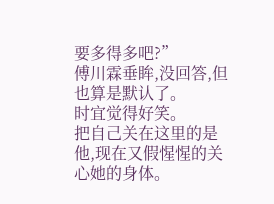要多得多吧?”
傅川霖垂眸,没回答,但也算是默认了。
时宜觉得好笑。
把自己关在这里的是他,现在又假惺惺的关心她的身体。